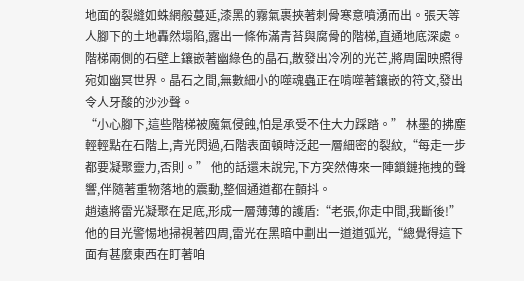地面的裂縫如蛛網般蔓延,漆黑的霧氣裹挾著刺骨寒意噴湧而出。張天等人腳下的土地轟然塌陷,露出一條佈滿青苔與腐骨的階梯,直通地底深處。階梯兩側的石壁上鑲嵌著幽綠色的晶石,散發出冷冽的光芒,將周圍映照得宛如幽冥世界。晶石之間,無數細小的噬魂蟲正在啃噬著鑲嵌的符文,發出令人牙酸的沙沙聲。
“小心腳下,這些階梯被魔氣侵蝕,怕是承受不住大力踩踏。” 林墨的拂塵輕輕點在石階上,青光閃過,石階表面頓時泛起一層細密的裂紋,“每走一步都要凝聚靈力,否則。” 他的話還未說完,下方突然傳來一陣鎖鏈拖拽的聲響,伴隨著重物落地的震動,整個通道都在顫抖。
趙遠將雷光凝聚在足底,形成一層薄薄的護盾:“老張,你走中間,我斷後!” 他的目光警惕地掃視著四周,雷光在黑暗中劃出一道道弧光,“總覺得這下面有甚麼東西在盯著咱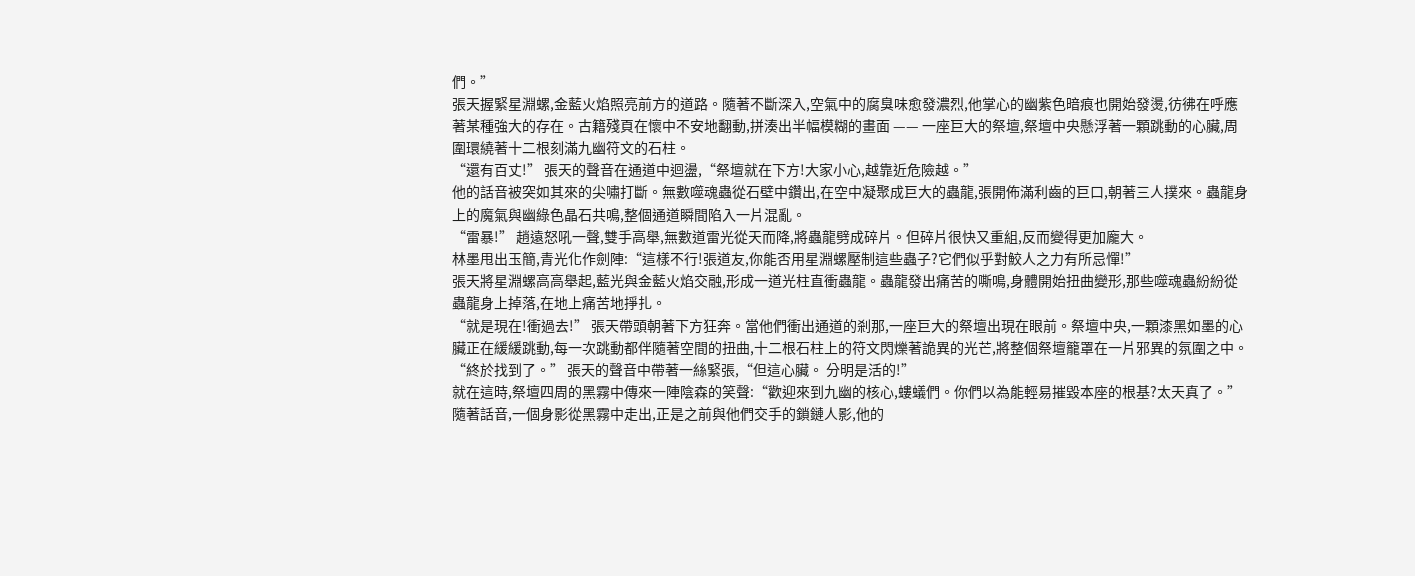們。”
張天握緊星淵螺,金藍火焰照亮前方的道路。隨著不斷深入,空氣中的腐臭味愈發濃烈,他掌心的幽紫色暗痕也開始發燙,彷彿在呼應著某種強大的存在。古籍殘頁在懷中不安地翻動,拼湊出半幅模糊的畫面 —— 一座巨大的祭壇,祭壇中央懸浮著一顆跳動的心臟,周圍環繞著十二根刻滿九幽符文的石柱。
“還有百丈!” 張天的聲音在通道中迴盪,“祭壇就在下方!大家小心,越靠近危險越。”
他的話音被突如其來的尖嘯打斷。無數噬魂蟲從石壁中鑽出,在空中凝聚成巨大的蟲龍,張開佈滿利齒的巨口,朝著三人撲來。蟲龍身上的魔氣與幽綠色晶石共鳴,整個通道瞬間陷入一片混亂。
“雷暴!” 趙遠怒吼一聲,雙手高舉,無數道雷光從天而降,將蟲龍劈成碎片。但碎片很快又重組,反而變得更加龐大。
林墨甩出玉簡,青光化作劍陣:“這樣不行!張道友,你能否用星淵螺壓制這些蟲子?它們似乎對鮫人之力有所忌憚!”
張天將星淵螺高高舉起,藍光與金藍火焰交融,形成一道光柱直衝蟲龍。蟲龍發出痛苦的嘶鳴,身體開始扭曲變形,那些噬魂蟲紛紛從蟲龍身上掉落,在地上痛苦地掙扎。
“就是現在!衝過去!” 張天帶頭朝著下方狂奔。當他們衝出通道的剎那,一座巨大的祭壇出現在眼前。祭壇中央,一顆漆黑如墨的心臟正在緩緩跳動,每一次跳動都伴隨著空間的扭曲,十二根石柱上的符文閃爍著詭異的光芒,將整個祭壇籠罩在一片邪異的氛圍之中。
“終於找到了。” 張天的聲音中帶著一絲緊張,“但這心臟。 分明是活的!”
就在這時,祭壇四周的黑霧中傳來一陣陰森的笑聲:“歡迎來到九幽的核心,螻蟻們。你們以為能輕易摧毀本座的根基?太天真了。” 隨著話音,一個身影從黑霧中走出,正是之前與他們交手的鎖鏈人影,他的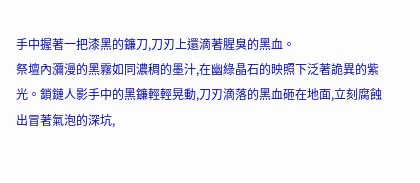手中握著一把漆黑的鐮刀,刀刃上還滴著腥臭的黑血。
祭壇內瀰漫的黑霧如同濃稠的墨汁,在幽綠晶石的映照下泛著詭異的紫光。鎖鏈人影手中的黑鐮輕輕晃動,刀刃滴落的黑血砸在地面,立刻腐蝕出冒著氣泡的深坑,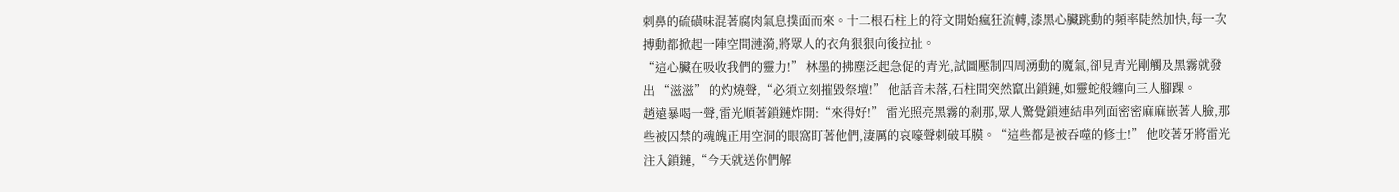刺鼻的硫磺味混著腐肉氣息撲面而來。十二根石柱上的符文開始瘋狂流轉,漆黑心臟跳動的頻率陡然加快,每一次搏動都掀起一陣空間漣漪,將眾人的衣角狠狠向後拉扯。
“這心臟在吸收我們的靈力!” 林墨的拂塵泛起急促的青光,試圖壓制四周湧動的魔氣,卻見青光剛觸及黑霧就發出 “滋滋” 的灼燒聲,“必須立刻摧毀祭壇!” 他話音未落,石柱間突然竄出鎖鏈,如靈蛇般纏向三人腳踝。
趙遠暴喝一聲,雷光順著鎖鏈炸開:“來得好!” 雷光照亮黑霧的剎那,眾人驚覺鎖連結串列面密密麻麻嵌著人臉,那些被囚禁的魂魄正用空洞的眼窩盯著他們,淒厲的哀嚎聲刺破耳膜。“這些都是被吞噬的修士!” 他咬著牙將雷光注入鎖鏈,“今天就送你們解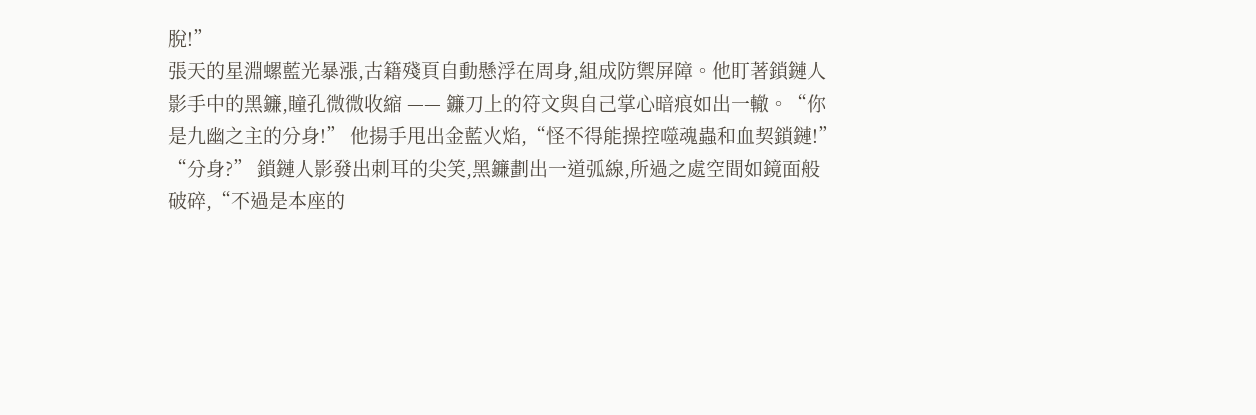脫!”
張天的星淵螺藍光暴漲,古籍殘頁自動懸浮在周身,組成防禦屏障。他盯著鎖鏈人影手中的黑鐮,瞳孔微微收縮 —— 鐮刀上的符文與自己掌心暗痕如出一轍。“你是九幽之主的分身!” 他揚手甩出金藍火焰,“怪不得能操控噬魂蟲和血契鎖鏈!”
“分身?” 鎖鏈人影發出刺耳的尖笑,黑鐮劃出一道弧線,所過之處空間如鏡面般破碎,“不過是本座的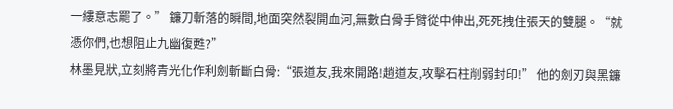一縷意志罷了。” 鐮刀斬落的瞬間,地面突然裂開血河,無數白骨手臂從中伸出,死死拽住張天的雙腿。“就憑你們,也想阻止九幽復甦?”
林墨見狀,立刻將青光化作利劍斬斷白骨:“張道友,我來開路!趙道友,攻擊石柱削弱封印!” 他的劍刃與黑鐮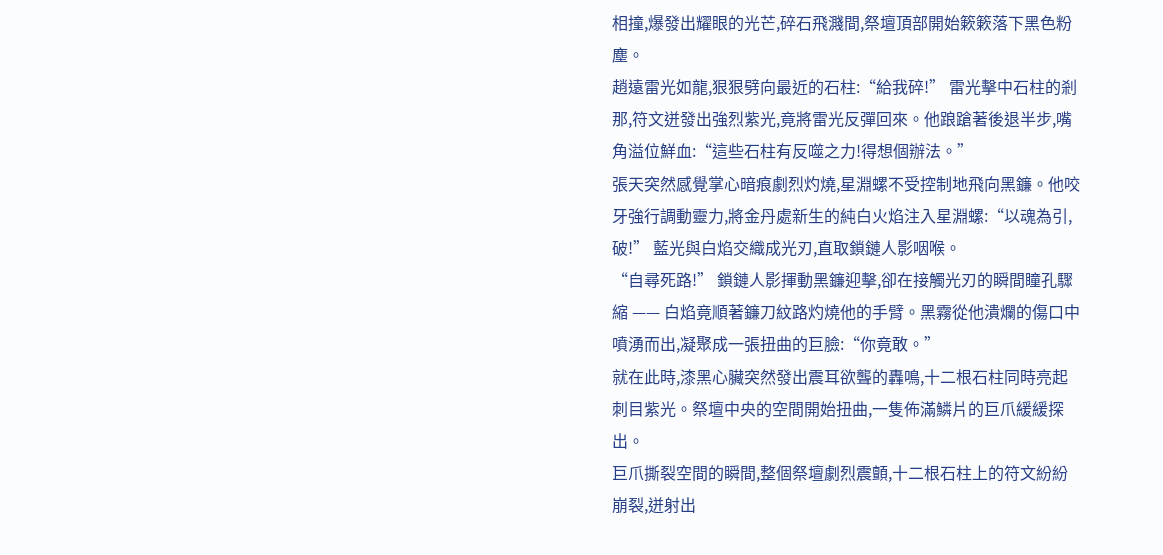相撞,爆發出耀眼的光芒,碎石飛濺間,祭壇頂部開始簌簌落下黑色粉塵。
趙遠雷光如龍,狠狠劈向最近的石柱:“給我碎!” 雷光擊中石柱的剎那,符文迸發出強烈紫光,竟將雷光反彈回來。他踉蹌著後退半步,嘴角溢位鮮血:“這些石柱有反噬之力!得想個辦法。”
張天突然感覺掌心暗痕劇烈灼燒,星淵螺不受控制地飛向黑鐮。他咬牙強行調動靈力,將金丹處新生的純白火焰注入星淵螺:“以魂為引,破!” 藍光與白焰交織成光刃,直取鎖鏈人影咽喉。
“自尋死路!” 鎖鏈人影揮動黑鐮迎擊,卻在接觸光刃的瞬間瞳孔驟縮 —— 白焰竟順著鐮刀紋路灼燒他的手臂。黑霧從他潰爛的傷口中噴湧而出,凝聚成一張扭曲的巨臉:“你竟敢。”
就在此時,漆黑心臟突然發出震耳欲聾的轟鳴,十二根石柱同時亮起刺目紫光。祭壇中央的空間開始扭曲,一隻佈滿鱗片的巨爪緩緩探出。
巨爪撕裂空間的瞬間,整個祭壇劇烈震顫,十二根石柱上的符文紛紛崩裂,迸射出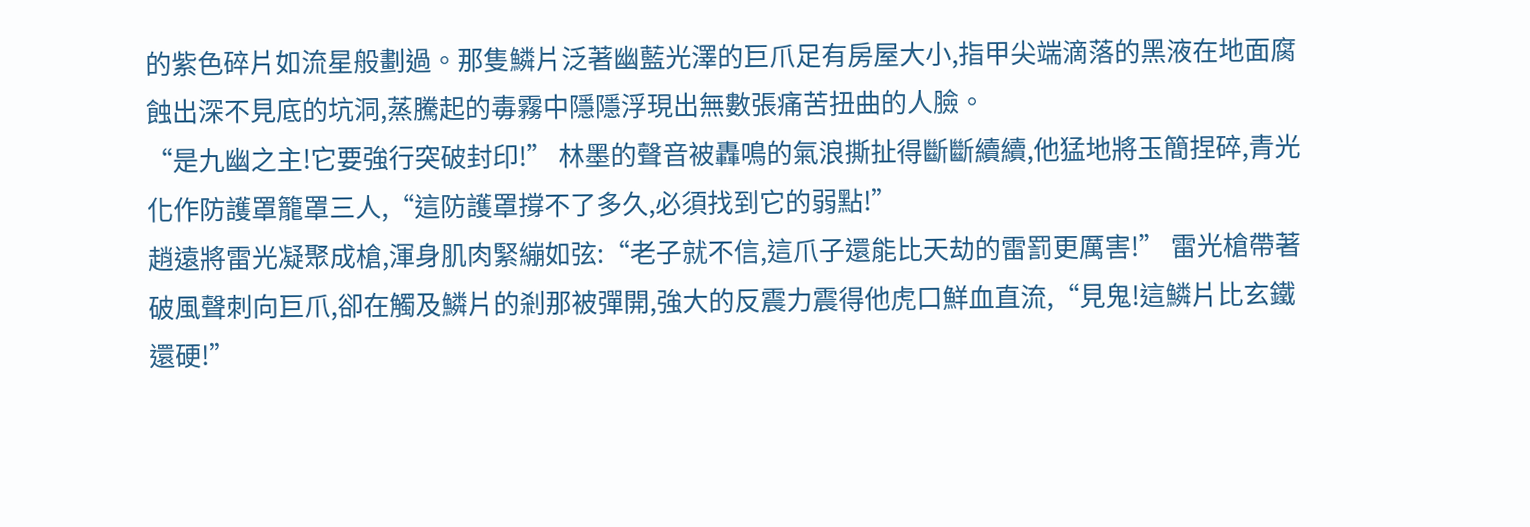的紫色碎片如流星般劃過。那隻鱗片泛著幽藍光澤的巨爪足有房屋大小,指甲尖端滴落的黑液在地面腐蝕出深不見底的坑洞,蒸騰起的毒霧中隱隱浮現出無數張痛苦扭曲的人臉。
“是九幽之主!它要強行突破封印!” 林墨的聲音被轟鳴的氣浪撕扯得斷斷續續,他猛地將玉簡捏碎,青光化作防護罩籠罩三人,“這防護罩撐不了多久,必須找到它的弱點!”
趙遠將雷光凝聚成槍,渾身肌肉緊繃如弦:“老子就不信,這爪子還能比天劫的雷罰更厲害!” 雷光槍帶著破風聲刺向巨爪,卻在觸及鱗片的剎那被彈開,強大的反震力震得他虎口鮮血直流,“見鬼!這鱗片比玄鐵還硬!”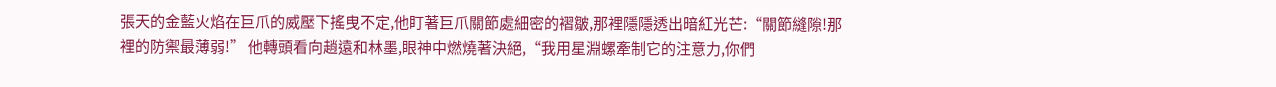張天的金藍火焰在巨爪的威壓下搖曳不定,他盯著巨爪關節處細密的褶皺,那裡隱隱透出暗紅光芒:“關節縫隙!那裡的防禦最薄弱!” 他轉頭看向趙遠和林墨,眼神中燃燒著決絕,“我用星淵螺牽制它的注意力,你們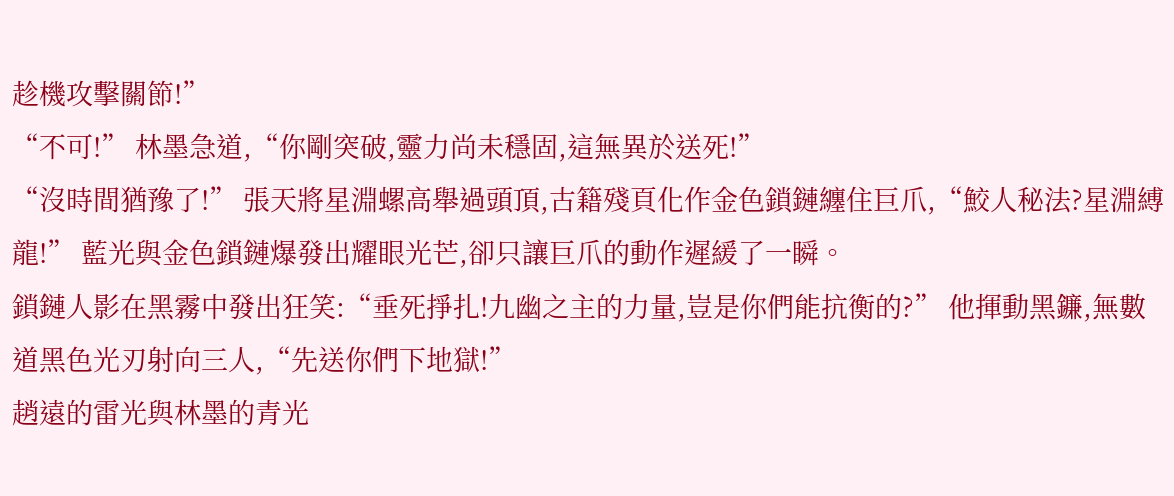趁機攻擊關節!”
“不可!” 林墨急道,“你剛突破,靈力尚未穩固,這無異於送死!”
“沒時間猶豫了!” 張天將星淵螺高舉過頭頂,古籍殘頁化作金色鎖鏈纏住巨爪,“鮫人秘法?星淵縛龍!” 藍光與金色鎖鏈爆發出耀眼光芒,卻只讓巨爪的動作遲緩了一瞬。
鎖鏈人影在黑霧中發出狂笑:“垂死掙扎!九幽之主的力量,豈是你們能抗衡的?” 他揮動黑鐮,無數道黑色光刃射向三人,“先送你們下地獄!”
趙遠的雷光與林墨的青光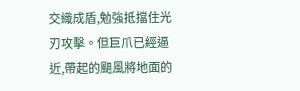交織成盾,勉強抵擋住光刃攻擊。但巨爪已經逼近,帶起的颶風將地面的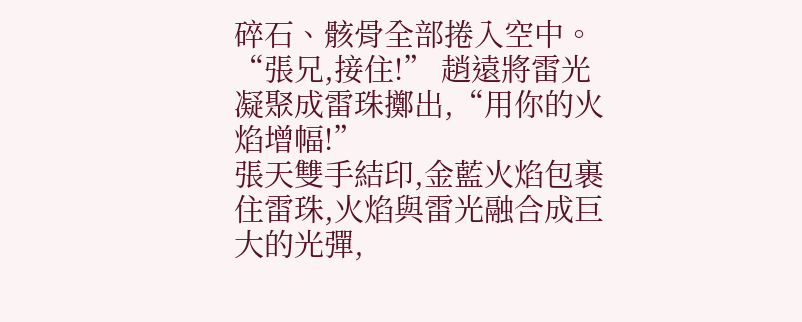碎石、骸骨全部捲入空中。“張兄,接住!” 趙遠將雷光凝聚成雷珠擲出,“用你的火焰增幅!”
張天雙手結印,金藍火焰包裹住雷珠,火焰與雷光融合成巨大的光彈,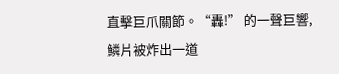直擊巨爪關節。“轟!” 的一聲巨響,鱗片被炸出一道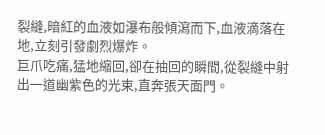裂縫,暗紅的血液如瀑布般傾瀉而下,血液滴落在地,立刻引發劇烈爆炸。
巨爪吃痛,猛地縮回,卻在抽回的瞬間,從裂縫中射出一道幽紫色的光束,直奔張天面門。